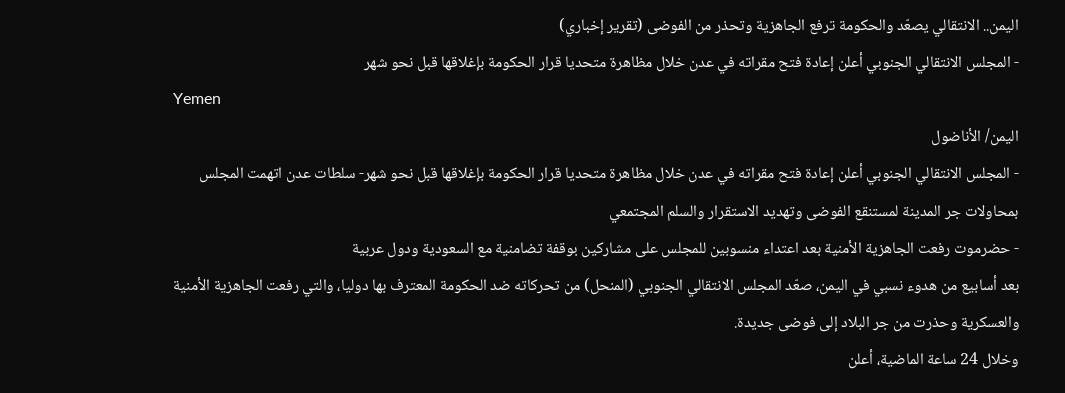اليمن.. الانتقالي يصعّد والحكومة ترفع الجاهزية وتحذر من الفوضى (تقرير إخباري)
- المجلس الانتقالي الجنوبي أعلن إعادة فتح مقراته في عدن خلال مظاهرة متحديا قرار الحكومة بإغلاقها قبل نحو شهر
Yemen
اليمن/ الأناضول
- المجلس الانتقالي الجنوبي أعلن إعادة فتح مقراته في عدن خلال مظاهرة متحديا قرار الحكومة بإغلاقها قبل نحو شهر- سلطات عدن اتهمت المجلس بمحاولات جر المدينة لمستنقع الفوضى وتهديد الاستقرار والسلم المجتمعي
- حضرموت رفعت الجاهزية الأمنية بعد اعتداء منسوبين للمجلس على مشاركين بوقفة تضامنية مع السعودية ودول عربية
بعد أسابيع من هدوء نسبي في اليمن، صعّد المجلس الانتقالي الجنوبي (المنحل) من تحركاته ضد الحكومة المعترف بها دوليا، والتي رفعت الجاهزية الأمنية والعسكرية وحذرت من جر البلاد إلى فوضى جديدة.
وخلال 24 ساعة الماضية، أعلن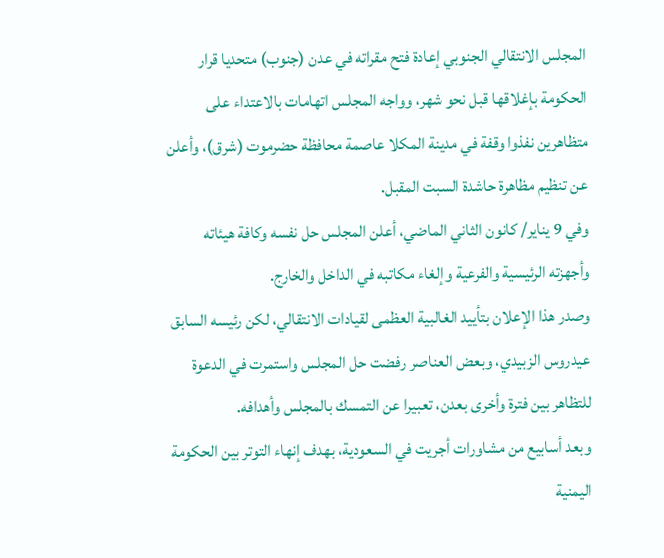المجلس الانتقالي الجنوبي إعادة فتح مقراته في عدن (جنوب) متحديا قرار الحكومة بإغلاقها قبل نحو شهر، وواجه المجلس اتهامات بالاعتداء على متظاهرين نفذوا وقفة في مدينة المكلا عاصمة محافظة حضرموت (شرق)، وأعلن عن تنظيم مظاهرة حاشدة السبت المقبل.
وفي 9 يناير/ كانون الثاني الماضي، أعلن المجلس حل نفسه وكافة هيئاته وأجهزته الرئيسية والفرعية وإلغاء مكاتبه في الداخل والخارج.
وصدر هذا الإعلان بتأييد الغالبية العظمى لقيادات الانتقالي، لكن رئيسه السابق عيدروس الزبيدي، وبعض العناصر رفضت حل المجلس واستمرت في الدعوة للتظاهر بين فترة وأخرى بعدن، تعبيرا عن التمسك بالمجلس وأهدافه.
وبعد أسابيع من مشاورات أجريت في السعودية، بهدف إنهاء التوتر بين الحكومة اليمنية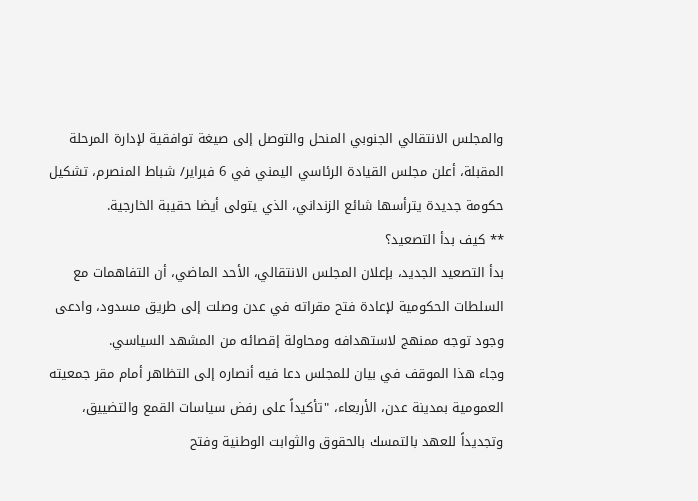والمجلس الانتقالي الجنوبي المنحل والتوصل إلى صيغة توافقية لإدارة المرحلة المقبلة، أعلن مجلس القيادة الرئاسي اليمني في 6 فبراير/ شباط المنصرم، تشكيل حكومة جديدة يترأسها شائع الزنداني، الذي يتولى أيضا حقيبة الخارجية.
** كيف بدأ التصعيد؟
بدأ التصعيد الجديد، بإعلان المجلس الانتقالي، الأحد الماضي، أن التفاهمات مع السلطات الحكومية لإعادة فتح مقراته في عدن وصلت إلى طريق مسدود، وادعى وجود توجه ممنهج لاستهدافه ومحاولة إقصائه من المشهد السياسي.
وجاء هذا الموقف في بيان للمجلس دعا فيه أنصاره إلى التظاهر أمام مقر جمعيته العمومية بمدينة عدن، الأربعاء، "تأكيداً على رفض سياسات القمع والتضييق، وتجديداً للعهد بالتمسك بالحقوق والثوابت الوطنية وفتح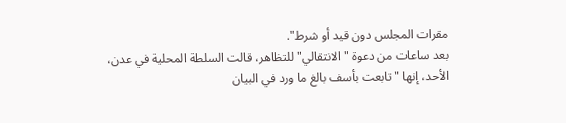مقرات المجلس دون قيد أو شرط".
بعد ساعات من دعوة "الانتقالي" للتظاهر، قالت السلطة المحلية في عدن، الأحد، إنها "تابعت بأسف بالغ ما ورد في البيان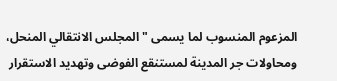المزعوم المنسوب لما يسمى "المجلس الانتقالي المنحل، ومحاولات جر المدينة لمستنقع الفوضى وتهديد الاستقرار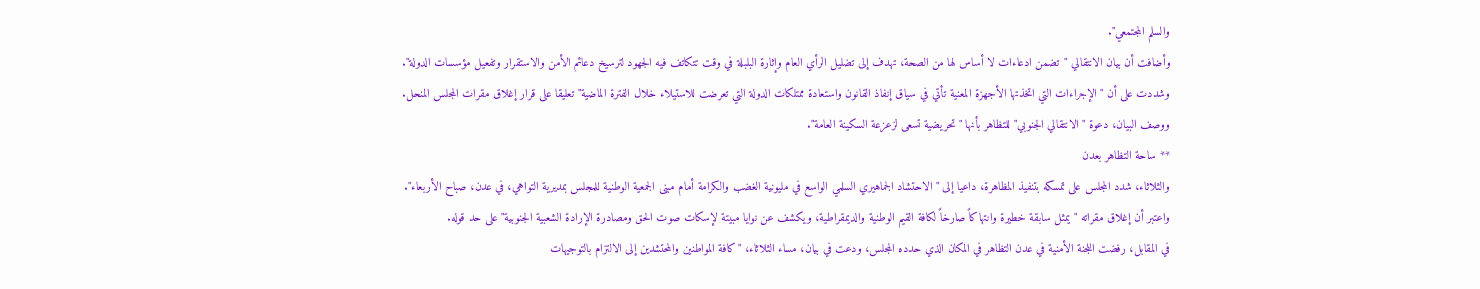والسلم المجتمعي".
وأضافت أن بيان الانتقالي "تضمن ادعاءات لا أساس لها من الصحة، تهدف إلى تضليل الرأي العام وإثارة البلبلة في وقت تتكاتف فيه الجهود لترسيخ دعائم الأمن والاستقرار وتفعيل مؤسسات الدولة".
وشددت على أن "الإجراءات التي اتخذتها الأجهزة المعنية تأتي في سياق إنفاذ القانون واستعادة ممتلكات الدولة التي تعرضت للاستيلاء خلال الفترة الماضية" تعليقا على قرار إغلاق مقرات المجلس المنحل.
ووصف البيان، دعوة "الانتقالي الجنوبي" للتظاهر بأنها "تحريضية تسعى لزعزعة السكينة العامة".
** ساحة التظاهر بعدن
والثلاثاء، شدد المجلس على تمسكه بتنفيذ المظاهرة، داعيا إلى "الاحتشاد الجماهيري السلمي الواسع في مليونية الغضب والكرامة أمام مبنى الجمعية الوطنية للمجلس بمديرية التواهي، في عدن، صباح الأربعاء".
واعتبر أن إغلاق مقراته "يمثل سابقة خطيرة وانتهاكاً صارخاً لكافة القيم الوطنية والديمقراطية، ويكشف عن نوايا مبيتة لإسكات صوت الحق ومصادرة الإرادة الشعبية الجنوبية" على حد قوله.
في المقابل، رفضت اللجنة الأمنية في عدن التظاهر في المكان الذي حدده المجلس، ودعت في بيان، مساء الثلاثاء، "كافة المواطنين والمحتشدين إلى الالتزام بالتوجيهات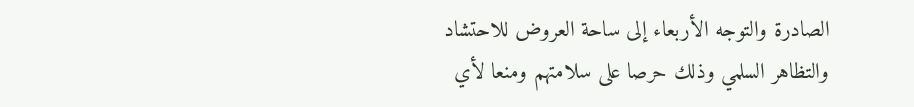الصادرة والتوجه الأربعاء إلى ساحة العروض للاحتشاد والتظاهر السلمي وذلك حرصا على سلامتهم ومنعا لأي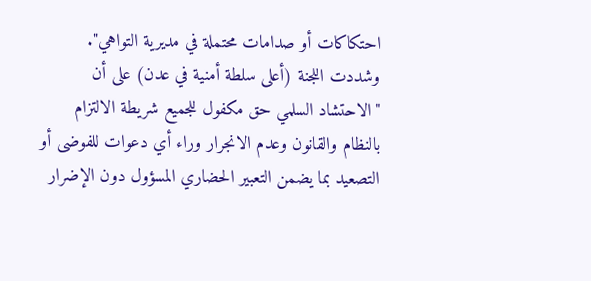احتكاكات أو صدامات محتملة في مديرية التواهي".
وشددت اللجنة (أعلى سلطة أمنية في عدن) على أن "الاحتشاد السلمي حق مكفول للجميع شريطة الالتزام بالنظام والقانون وعدم الانجرار وراء أي دعوات للفوضى أو التصعيد بما يضمن التعبير الحضاري المسؤول دون الإضرار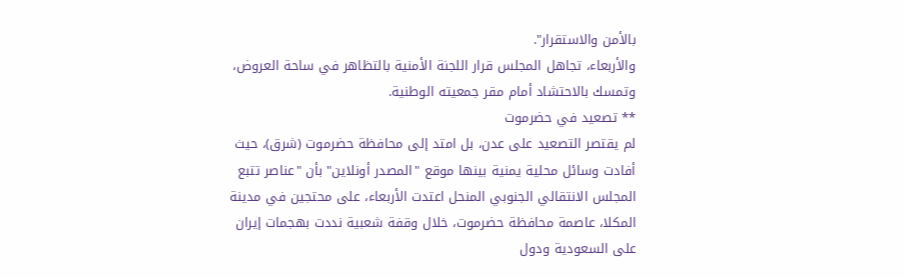بالأمن والاستقرار".
والأربعاء، تجاهل المجلس قرار اللجنة الأمنية بالتظاهر في ساحة العروض، وتمسك بالاحتشاد أمام مقر جمعيته الوطنية.
** تصعيد في حضرموت
لم يقتصر التصعيد على عدن، بل امتد إلى محافظة حضرموت (شرق)، حيث أفادت وسائل محلية يمنية بينها موقع "المصدر أونلاين" بأن "عناصر تتبع المجلس الانتقالي الجنوبي المنحل اعتدت الأربعاء، على محتجين في مدينة المكلا، عاصمة محافظة حضرموت، خلال وقفة شعبية نددت بهجمات إيران على السعودية ودول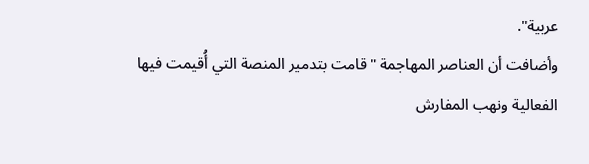عربية".
وأضافت أن العناصر المهاجمة "قامت بتدمير المنصة التي أُقيمت فيها الفعالية ونهب المفارش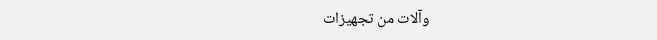وآلات من تجهيزات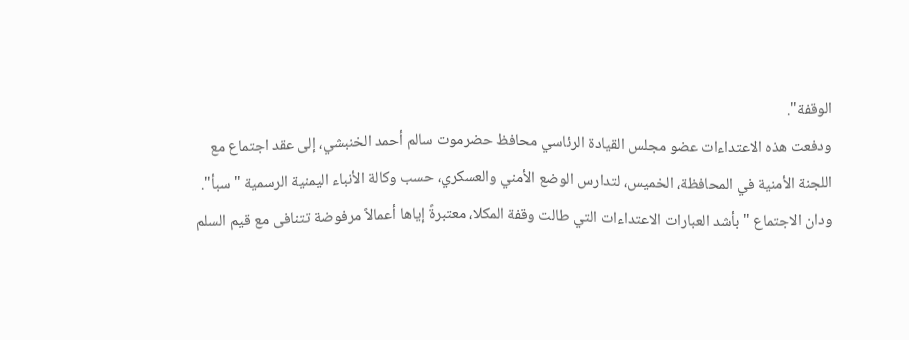الوقفة".
ودفعت هذه الاعتداءات عضو مجلس القيادة الرئاسي محافظ حضرموت سالم أحمد الخنبشي، إلى عقد اجتماع مع اللجنة الأمنية في المحافظة، الخميس، لتدارس الوضع الأمني والعسكري، حسب وكالة الأنباء اليمنية الرسمية "سبأ".
ودان الاجتماع "بأشد العبارات الاعتداءات التي طالت وقفة المكلا، معتبرةً إياها أعمالاً مرفوضة تتنافى مع قيم السلم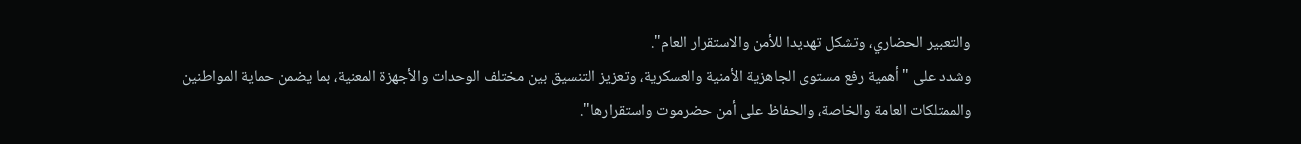والتعبير الحضاري، وتشكل تهديدا للأمن والاستقرار العام".
وشدد على "أهمية رفع مستوى الجاهزية الأمنية والعسكرية، وتعزيز التنسيق بين مختلف الوحدات والأجهزة المعنية، بما يضمن حماية المواطنين والممتلكات العامة والخاصة، والحفاظ على أمن حضرموت واستقرارها".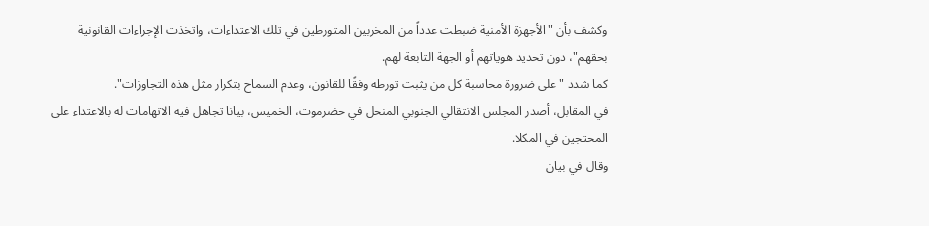وكشف بأن "الأجهزة الأمنية ضبطت عدداً من المخربين المتورطين في تلك الاعتداءات، واتخذت الإجراءات القانونية بحقهم"، دون تحديد هوياتهم أو الجهة التابعة لهم.
كما شدد "على ضرورة محاسبة كل من يثبت تورطه وفقًا للقانون، وعدم السماح بتكرار مثل هذه التجاوزات".
في المقابل، أصدر المجلس الانتقالي الجنوبي المنحل في حضرموت، الخميس، بيانا تجاهل فيه الاتهامات له بالاعتداء على المحتجين في المكلا.
وقال في بيان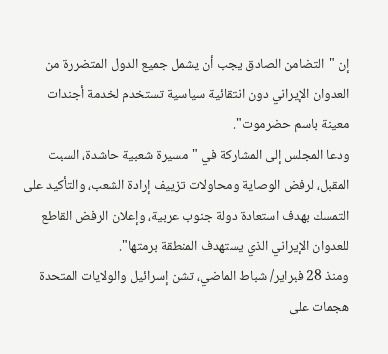إن "التضامن الصادق يجب أن يشمل جميع الدول المتضررة من العدوان الإيراني دون انتقائية سياسية تستخدم لخدمة أجندات معينة باسم حضرموت".
ودعا المجلس إلى المشاركة في "مسيرة شعبية حاشدة، السبت المقبل، لرفض الوصاية ومحاولات تزييف إرادة الشعب، والتأكيد على التمسك بهدف استعادة دولة جنوب عربية، وإعلان الرفض القاطع للعدوان الإيراني الذي يستهدف المنطقة برمتها".
ومنذ 28 فبراير/ شباط الماضي، تشن إسرائيل والولايات المتحدة هجمات على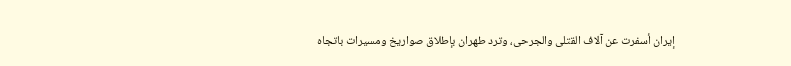إيران أسفرت عن آلاف القتلى والجرحى، وترد طهران بإطلاق صواريخ ومسيرات باتجاه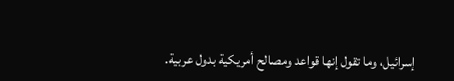إسرائيل، وما تقول إنها قواعد ومصالح أمريكية بدول عربية.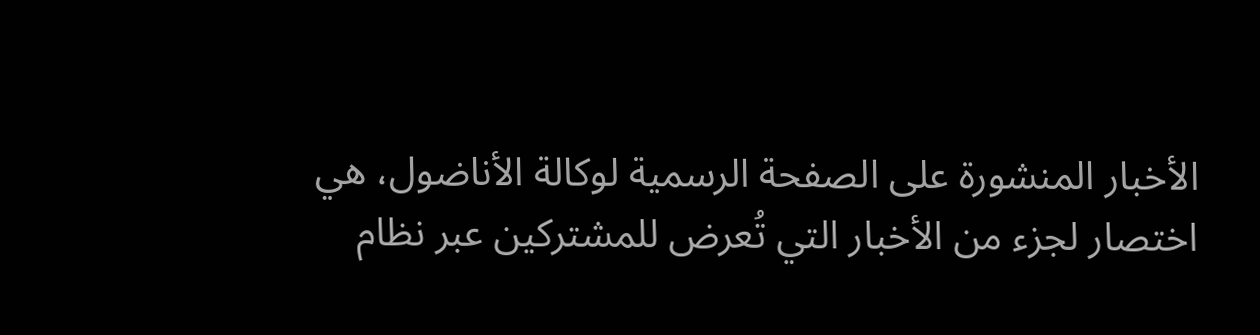الأخبار المنشورة على الصفحة الرسمية لوكالة الأناضول، هي اختصار لجزء من الأخبار التي تُعرض للمشتركين عبر نظام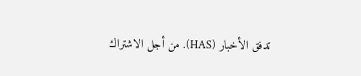تدفق الأخبار (HAS). من أجل الاشتراك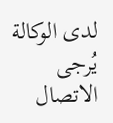لدى الوكالة يُرجى الاتصال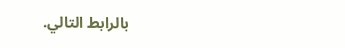بالرابط التالي.